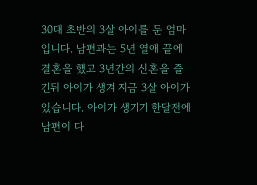30대 초반의 3살 아이를 둔 엄마 입니다. 남편과는 5년 열애 끝에 결혼을 했고 3년간의 신혼을 즐긴뒤 아이가 생겨 지금 3살 아이가 있습니다. 아이가 생기기 한달전에 남편이 다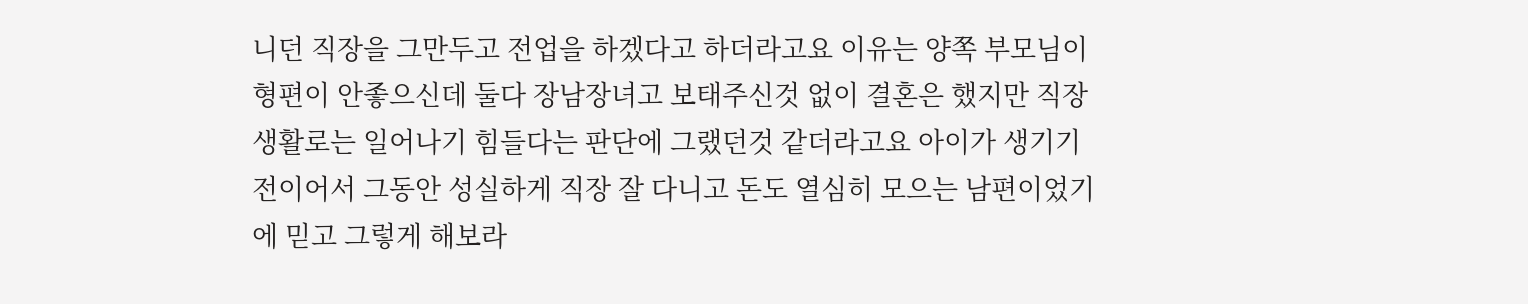니던 직장을 그만두고 전업을 하겠다고 하더라고요 이유는 양쪽 부모님이 형편이 안좋으신데 둘다 장남장녀고 보태주신것 없이 결혼은 했지만 직장생활로는 일어나기 힘들다는 판단에 그랬던것 같더라고요 아이가 생기기 전이어서 그동안 성실하게 직장 잘 다니고 돈도 열심히 모으는 남편이었기에 믿고 그렇게 해보라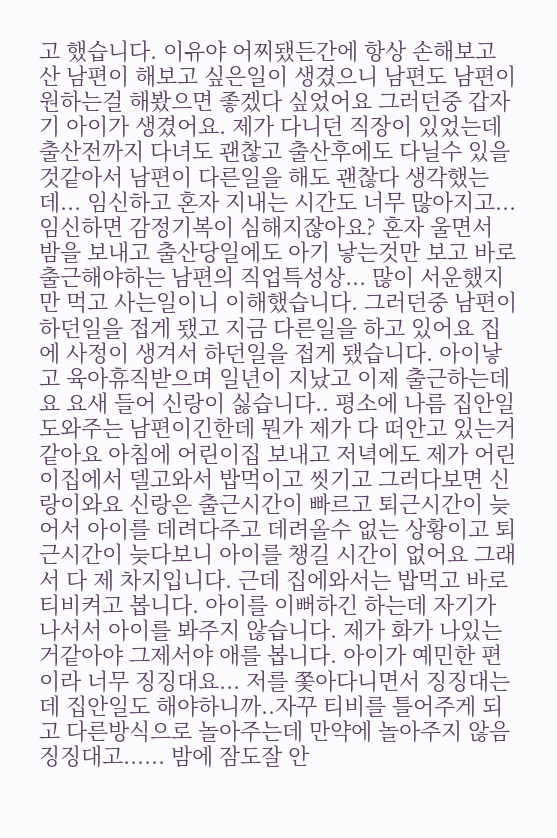고 했습니다. 이유야 어찌됐든간에 항상 손해보고 산 남편이 해보고 싶은일이 생겼으니 남편도 남편이 원하는걸 해봤으면 좋겠다 싶었어요 그러던중 갑자기 아이가 생겼어요. 제가 다니던 직장이 있었는데 출산전까지 다녀도 괜찮고 출산후에도 다닐수 있을것같아서 남편이 다른일을 해도 괜찮다 생각했는데... 임신하고 혼자 지내는 시간도 너무 많아지고...임신하면 감정기복이 심해지잖아요? 혼자 울면서 밤을 보내고 출산당일에도 아기 낳는것만 보고 바로 출근해야하는 남편의 직업특성상... 많이 서운했지만 먹고 사는일이니 이해했습니다. 그러던중 남편이 하던일을 접게 됐고 지금 다른일을 하고 있어요 집에 사정이 생겨서 하던일을 접게 됐습니다. 아이낳고 육아휴직받으며 일년이 지났고 이제 출근하는데요 요새 들어 신랑이 싫습니다.. 평소에 나름 집안일 도와주는 남편이긴한데 뭔가 제가 다 떠안고 있는거같아요 아침에 어린이집 보내고 저녁에도 제가 어린이집에서 델고와서 밥먹이고 씻기고 그러다보면 신랑이와요 신랑은 출근시간이 빠르고 퇴근시간이 늦어서 아이를 데려다주고 데려올수 없는 상황이고 퇴근시간이 늦다보니 아이를 챙길 시간이 없어요 그래서 다 제 차지입니다. 근데 집에와서는 밥먹고 바로 티비켜고 봅니다. 아이를 이뻐하긴 하는데 자기가 나서서 아이를 봐주지 않습니다. 제가 화가 나있는거같아야 그제서야 애를 봅니다. 아이가 예민한 편이라 너무 징징대요... 저를 쫓아다니면서 징징대는데 집안일도 해야하니까..자꾸 티비를 틀어주게 되고 다른방식으로 놀아주는데 만약에 놀아주지 않음 징징대고...... 밤에 잠도잘 안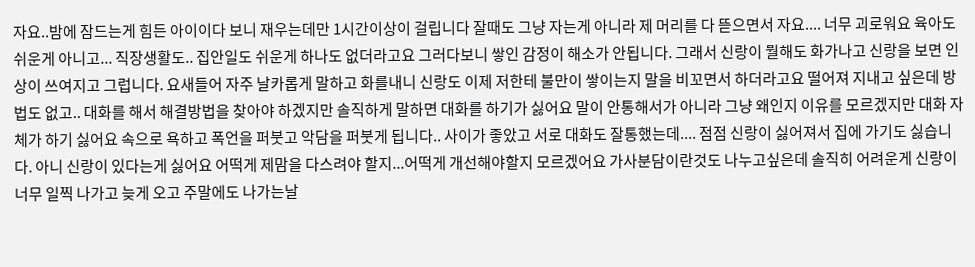자요..밤에 잠드는게 힘든 아이이다 보니 재우는데만 1시간이상이 걸립니다 잘때도 그냥 자는게 아니라 제 머리를 다 뜯으면서 자요.... 너무 괴로워요 육아도 쉬운게 아니고... 직장생활도.. 집안일도 쉬운게 하나도 없더라고요 그러다보니 쌓인 감정이 해소가 안됩니다. 그래서 신랑이 뭘해도 화가나고 신랑을 보면 인상이 쓰여지고 그럽니다. 요새들어 자주 날카롭게 말하고 화를내니 신랑도 이제 저한테 불만이 쌓이는지 말을 비꼬면서 하더라고요 떨어져 지내고 싶은데 방법도 없고.. 대화를 해서 해결방법을 찾아야 하겠지만 솔직하게 말하면 대화를 하기가 싫어요 말이 안통해서가 아니라 그냥 왜인지 이유를 모르겠지만 대화 자체가 하기 싫어요 속으로 욕하고 폭언을 퍼붓고 악담을 퍼붓게 됩니다.. 사이가 좋았고 서로 대화도 잘통했는데.... 점점 신랑이 싫어져서 집에 가기도 싫습니다. 아니 신랑이 있다는게 싫어요 어떡게 제맘을 다스려야 할지...어떡게 개선해야할지 모르겠어요 가사분담이란것도 나누고싶은데 솔직히 어려운게 신랑이 너무 일찍 나가고 늦게 오고 주말에도 나가는날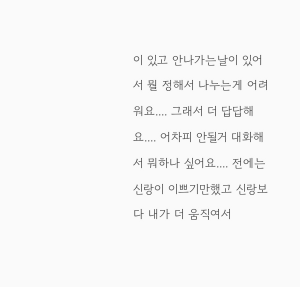이 있고 안나가는날이 있어서 뭘 정해서 나누는게 어려워요.... 그래서 더 답답해요.... 어차피 안될거 대화해서 뭐하나 싶어요.... 전에는 신랑이 이쁘기만했고 신랑보다 내가 더 움직여서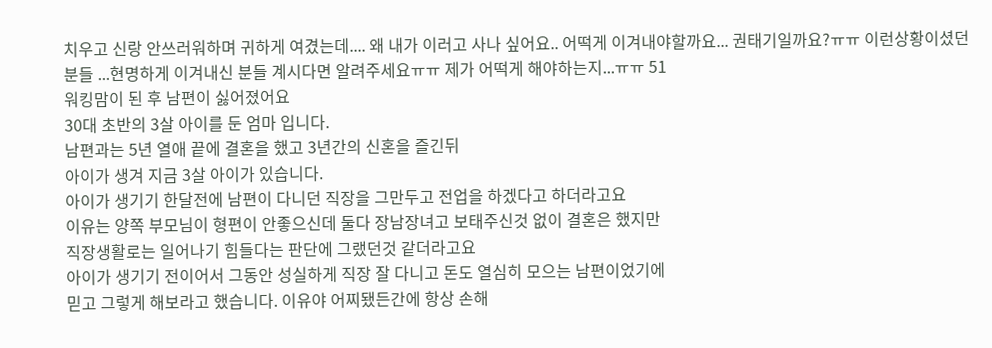치우고 신랑 안쓰러워하며 귀하게 여겼는데.... 왜 내가 이러고 사나 싶어요.. 어떡게 이겨내야할까요... 권태기일까요?ㅠㅠ 이런상황이셨던 분들 ...현명하게 이겨내신 분들 계시다면 알려주세요ㅠㅠ 제가 어떡게 해야하는지...ㅠㅠ 51
워킹맘이 된 후 남편이 싫어졌어요
30대 초반의 3살 아이를 둔 엄마 입니다.
남편과는 5년 열애 끝에 결혼을 했고 3년간의 신혼을 즐긴뒤
아이가 생겨 지금 3살 아이가 있습니다.
아이가 생기기 한달전에 남편이 다니던 직장을 그만두고 전업을 하겠다고 하더라고요
이유는 양쪽 부모님이 형편이 안좋으신데 둘다 장남장녀고 보태주신것 없이 결혼은 했지만
직장생활로는 일어나기 힘들다는 판단에 그랬던것 같더라고요
아이가 생기기 전이어서 그동안 성실하게 직장 잘 다니고 돈도 열심히 모으는 남편이었기에
믿고 그렇게 해보라고 했습니다. 이유야 어찌됐든간에 항상 손해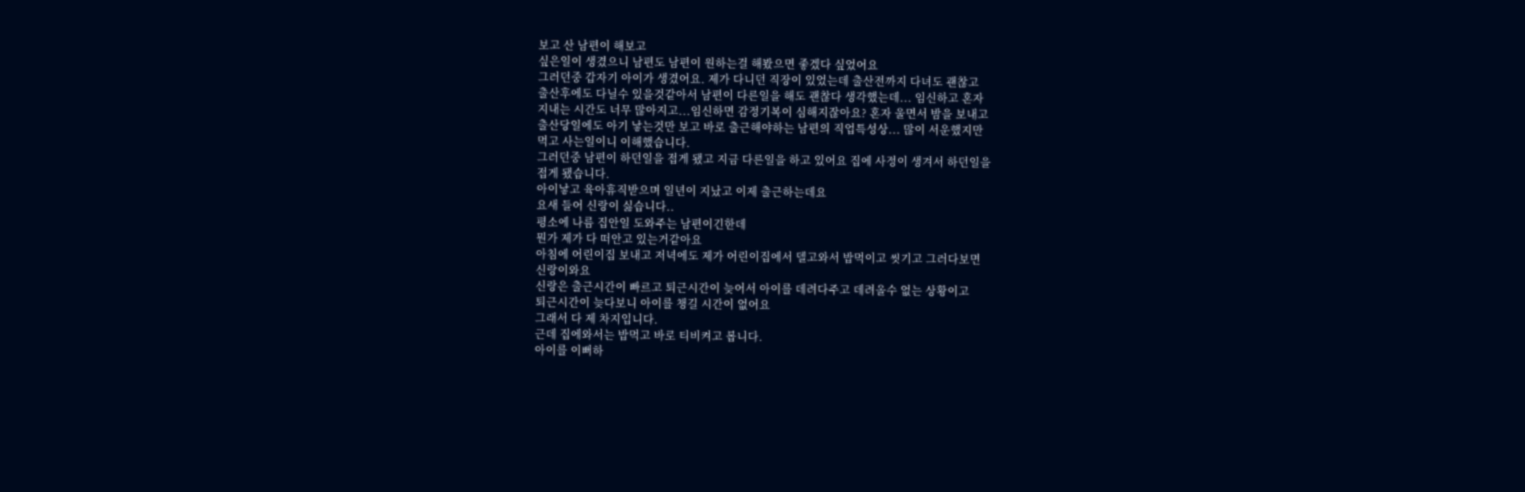보고 산 남편이 해보고
싶은일이 생겼으니 남편도 남편이 원하는걸 해봤으면 좋겠다 싶었어요
그러던중 갑자기 아이가 생겼어요. 제가 다니던 직장이 있었는데 출산전까지 다녀도 괜찮고
출산후에도 다닐수 있을것같아서 남편이 다른일을 해도 괜찮다 생각했는데... 임신하고 혼자
지내는 시간도 너무 많아지고...임신하면 감정기복이 심해지잖아요? 혼자 울면서 밤을 보내고
출산당일에도 아기 낳는것만 보고 바로 출근해야하는 남편의 직업특성상... 많이 서운했지만
먹고 사는일이니 이해했습니다.
그러던중 남편이 하던일을 접게 됐고 지금 다른일을 하고 있어요 집에 사정이 생겨서 하던일을
접게 됐습니다.
아이낳고 육아휴직받으며 일년이 지났고 이제 출근하는데요
요새 들어 신랑이 싫습니다..
평소에 나름 집안일 도와주는 남편이긴한데
뭔가 제가 다 떠안고 있는거같아요
아침에 어린이집 보내고 저녁에도 제가 어린이집에서 델고와서 밥먹이고 씻기고 그러다보면
신랑이와요
신랑은 출근시간이 빠르고 퇴근시간이 늦어서 아이를 데려다주고 데려올수 없는 상황이고
퇴근시간이 늦다보니 아이를 챙길 시간이 없어요
그래서 다 제 차지입니다.
근데 집에와서는 밥먹고 바로 티비켜고 봅니다.
아이를 이뻐하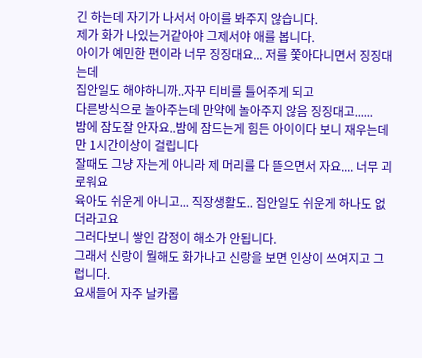긴 하는데 자기가 나서서 아이를 봐주지 않습니다.
제가 화가 나있는거같아야 그제서야 애를 봅니다.
아이가 예민한 편이라 너무 징징대요... 저를 쫓아다니면서 징징대는데
집안일도 해야하니까..자꾸 티비를 틀어주게 되고
다른방식으로 놀아주는데 만약에 놀아주지 않음 징징대고......
밤에 잠도잘 안자요..밤에 잠드는게 힘든 아이이다 보니 재우는데만 1시간이상이 걸립니다
잘때도 그냥 자는게 아니라 제 머리를 다 뜯으면서 자요.... 너무 괴로워요
육아도 쉬운게 아니고... 직장생활도.. 집안일도 쉬운게 하나도 없더라고요
그러다보니 쌓인 감정이 해소가 안됩니다.
그래서 신랑이 뭘해도 화가나고 신랑을 보면 인상이 쓰여지고 그럽니다.
요새들어 자주 날카롭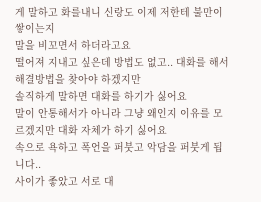게 말하고 화를내니 신랑도 이제 저한테 불만이 쌓이는지
말을 비꼬면서 하더라고요
떨어져 지내고 싶은데 방법도 없고.. 대화를 해서 해결방법을 찾아야 하겠지만
솔직하게 말하면 대화를 하기가 싫어요
말이 안통해서가 아니라 그냥 왜인지 이유를 모르겠지만 대화 자체가 하기 싫어요
속으로 욕하고 폭언을 퍼붓고 악담을 퍼붓게 됩니다..
사이가 좋았고 서로 대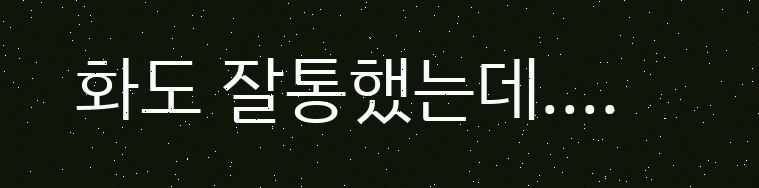화도 잘통했는데....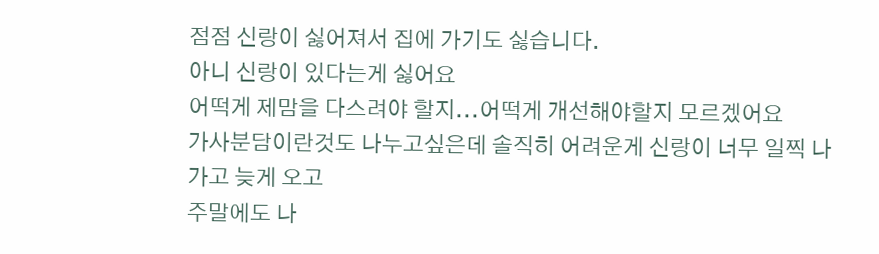점점 신랑이 싫어져서 집에 가기도 싫습니다.
아니 신랑이 있다는게 싫어요
어떡게 제맘을 다스려야 할지...어떡게 개선해야할지 모르겠어요
가사분담이란것도 나누고싶은데 솔직히 어려운게 신랑이 너무 일찍 나가고 늦게 오고
주말에도 나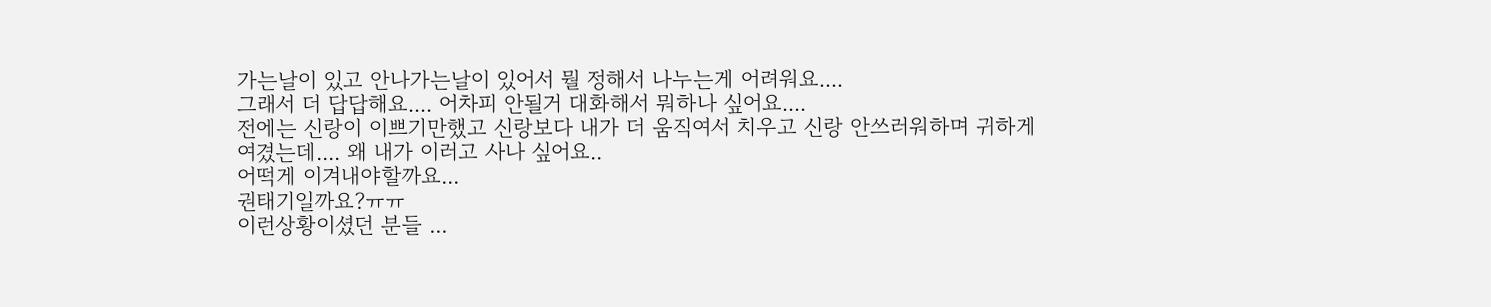가는날이 있고 안나가는날이 있어서 뭘 정해서 나누는게 어려워요....
그래서 더 답답해요.... 어차피 안될거 대화해서 뭐하나 싶어요....
전에는 신랑이 이쁘기만했고 신랑보다 내가 더 움직여서 치우고 신랑 안쓰러워하며 귀하게
여겼는데.... 왜 내가 이러고 사나 싶어요..
어떡게 이겨내야할까요...
권태기일까요?ㅠㅠ
이런상황이셨던 분들 ...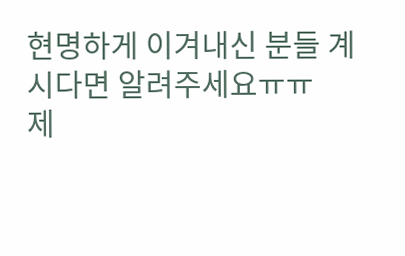현명하게 이겨내신 분들 계시다면 알려주세요ㅠㅠ
제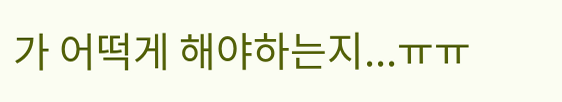가 어떡게 해야하는지...ㅠㅠ